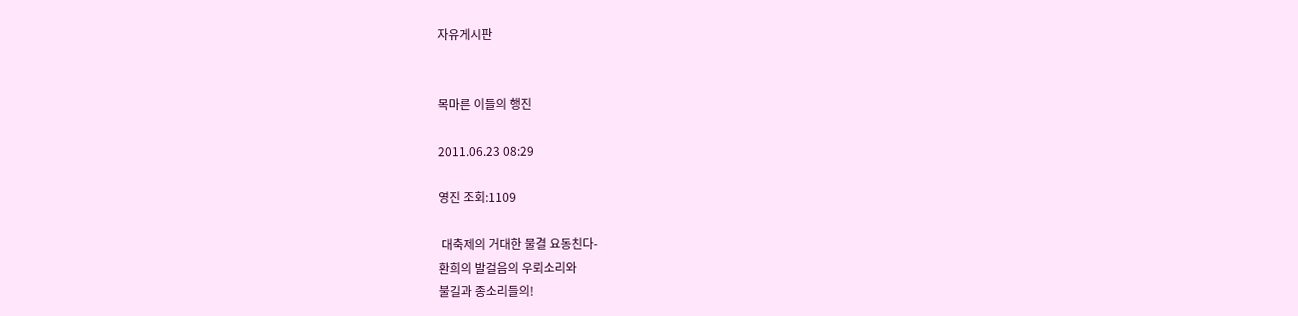자유게시판


목마른 이들의 행진

2011.06.23 08:29

영진 조회:1109

 대축제의 거대한 물결 요동친다-
환희의 발걸음의 우뢰소리와
불길과 종소리들의!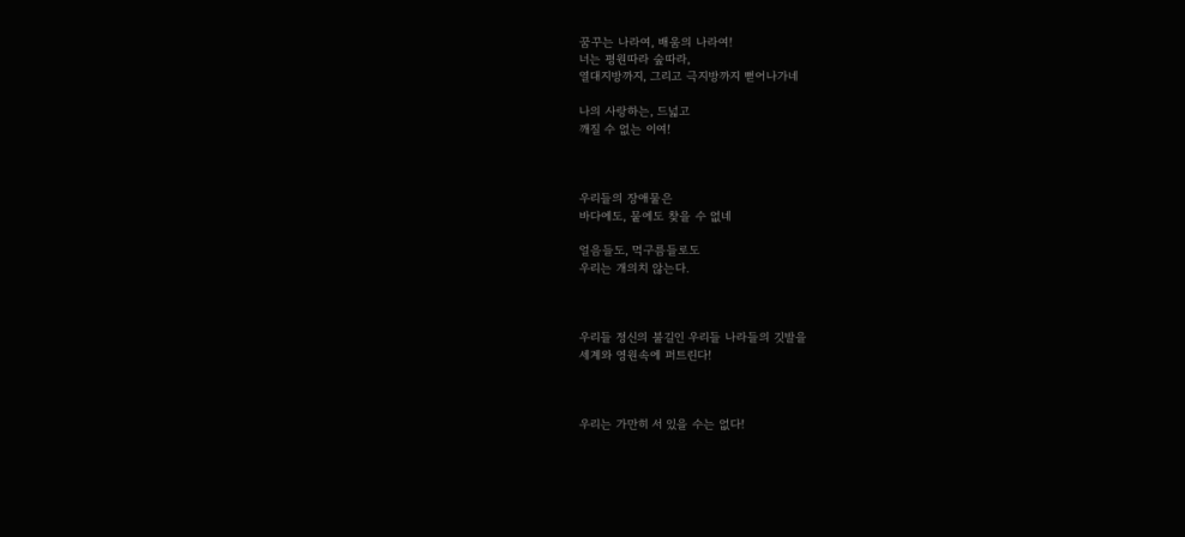꿈꾸는 나라여, 배움의 나라여!
너는 평원따라 숲따라,
열대지방까지, 그리고 극지방까지 뻗어나가네

나의 사랑하는, 드넓고
깨질 수 없는 이여!



우리들의 장애물은
바다에도, 뭍에도 찾을 수 없네

얼음들도, 먹구름들로도
우리는 개의치 않는다.



우리들 정신의 불길인 우리들 나라들의 깃발을
세계와 영원속에 퍼트린다!



우리는 가만히 서 있을 수는 없다!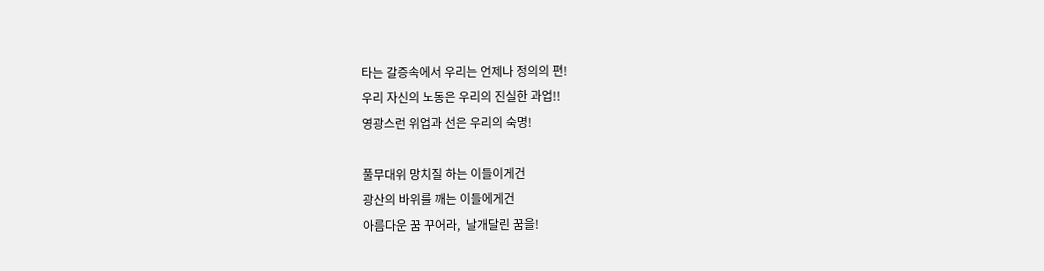타는 갈증속에서 우리는 언제나 정의의 편!
우리 자신의 노동은 우리의 진실한 과업!!
영광스런 위업과 선은 우리의 숙명!

풀무대위 망치질 하는 이들이게건
광산의 바위를 깨는 이들에게건
아름다운 꿈 꾸어라,  날개달린 꿈을!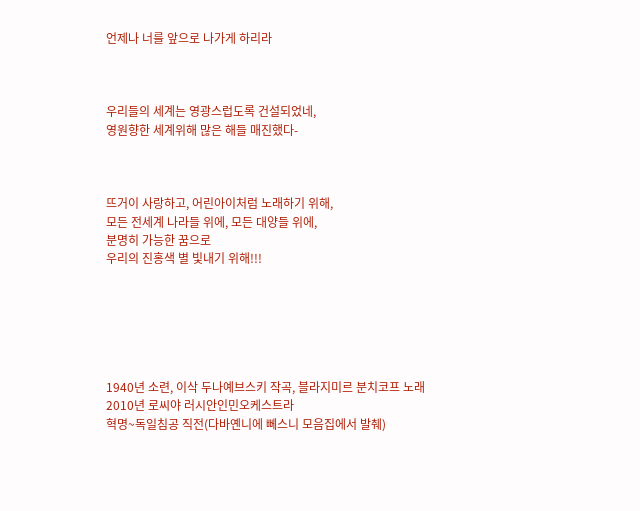언제나 너를 앞으로 나가게 하리라



우리들의 세계는 영광스럽도록 건설되었네,
영원향한 세계위해 많은 해들 매진했다-



뜨거이 사랑하고, 어린아이처럼 노래하기 위해,
모든 전세계 나라들 위에, 모든 대양들 위에,
분명히 가능한 꿈으로
우리의 진홍색 별 빛내기 위해!!!






1940년 소련, 이삭 두나예브스키 작곡, 블라지미르 분치코프 노래
2010년 로씨야 러시안인민오케스트라
혁명~독일침공 직전(다바옌니에 뻬스니 모음집에서 발췌)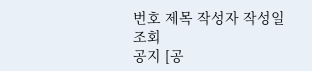번호 제목 작성자 작성일 조회
공지 [공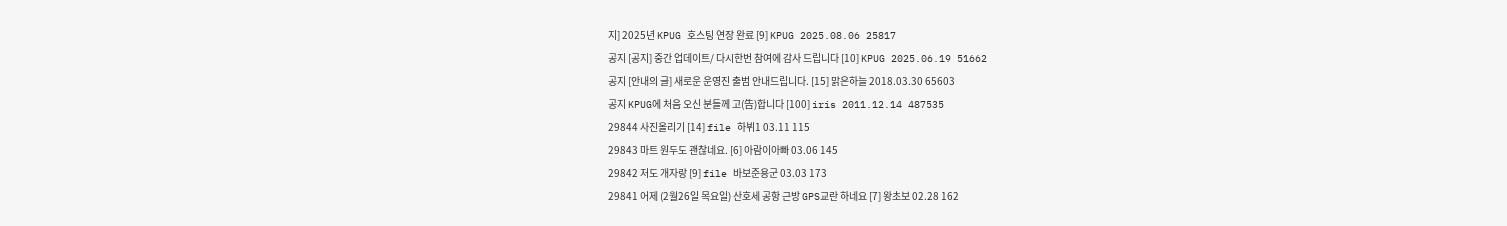지] 2025년 KPUG 호스팅 연장 완료 [9] KPUG 2025.08.06 25817
공지 [공지] 중간 업데이트/ 다시한번 참여에 감사 드립니다 [10] KPUG 2025.06.19 51662
공지 [안내의 글] 새로운 운영진 출범 안내드립니다. [15] 맑은하늘 2018.03.30 65603
공지 KPUG에 처음 오신 분들께 고(告)합니다 [100] iris 2011.12.14 487535
29844 사진올리기 [14] file 하뷔1 03.11 115
29843 마트 원두도 괜찮네요. [6] 아람이아빠 03.06 145
29842 저도 개자랑 [9] file 바보준용군 03.03 173
29841 어제 (2월26일 목요일) 산호세 공항 근방 GPS교란 하네요 [7] 왕초보 02.28 162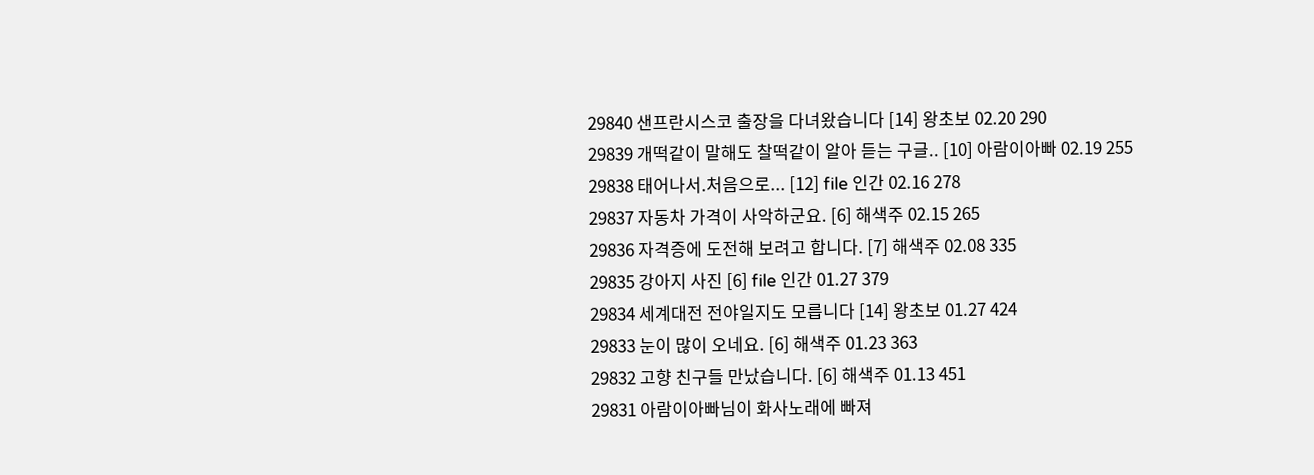29840 샌프란시스코 출장을 다녀왔습니다 [14] 왕초보 02.20 290
29839 개떡같이 말해도 찰떡같이 알아 듣는 구글.. [10] 아람이아빠 02.19 255
29838 태어나서.처음으로... [12] file 인간 02.16 278
29837 자동차 가격이 사악하군요. [6] 해색주 02.15 265
29836 자격증에 도전해 보려고 합니다. [7] 해색주 02.08 335
29835 강아지 사진 [6] file 인간 01.27 379
29834 세계대전 전야일지도 모릅니다 [14] 왕초보 01.27 424
29833 눈이 많이 오네요. [6] 해색주 01.23 363
29832 고향 친구들 만났습니다. [6] 해색주 01.13 451
29831 아람이아빠님이 화사노래에 빠져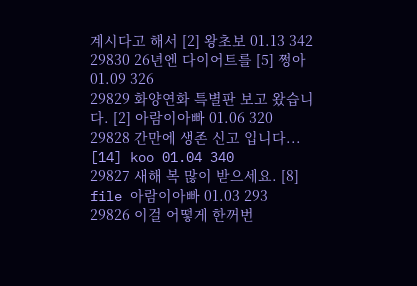계시다고 해서 [2] 왕초보 01.13 342
29830 26년엔 다이어트를 [5] 쩡아 01.09 326
29829 화양연화 특별판 보고 왔습니다. [2] 아람이아빠 01.06 320
29828 간만에 생존 신고 입니다... [14] koo 01.04 340
29827 새해 복 많이 받으세요. [8] file 아람이아빠 01.03 293
29826 이걸 어떻게 한꺼번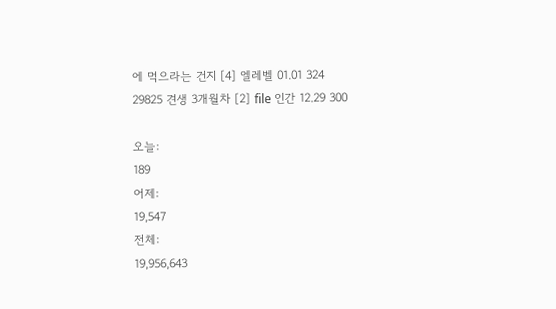에 먹으라는 건지 [4] 엘레벨 01.01 324
29825 견생 3개월차 [2] file 인간 12.29 300

오늘:
189
어제:
19,547
전체:
19,956,643